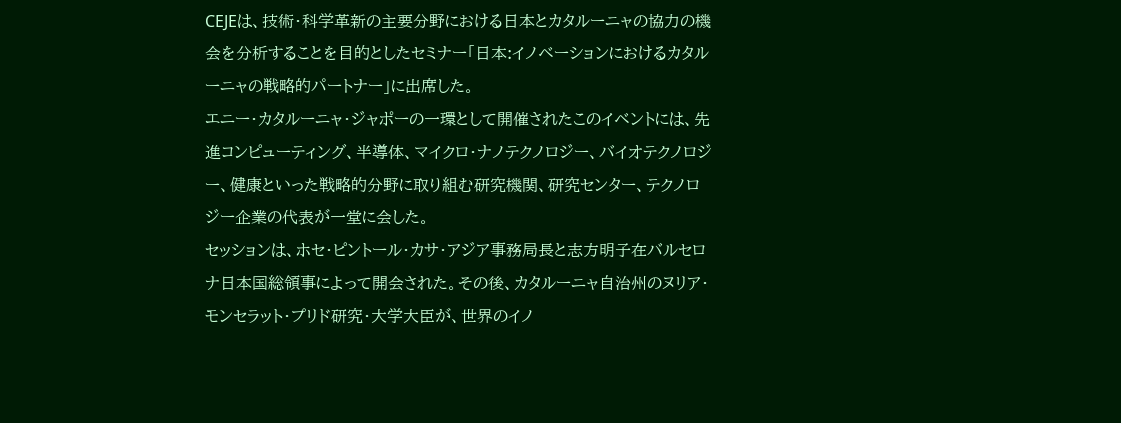CEJEは、技術・科学革新の主要分野における日本とカタルーニャの協力の機会を分析することを目的としたセミナー「日本:イノベーションにおけるカタルーニャの戦略的パートナー」に出席した。
エニー・カタルーニャ・ジャポーの一環として開催されたこのイベントには、先進コンピューティング、半導体、マイクロ・ナノテクノロジー、バイオテクノロジー、健康といった戦略的分野に取り組む研究機関、研究センター、テクノロジー企業の代表が一堂に会した。
セッションは、ホセ・ピントール・カサ・アジア事務局長と志方明子在バルセロナ日本国総領事によって開会された。その後、カタルーニャ自治州のヌリア・モンセラット・プリド研究・大学大臣が、世界のイノ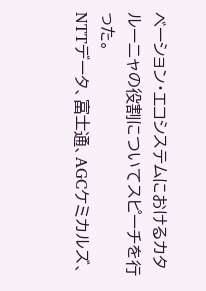ベーション・エコシステムにおけるカタルーニャの役割についてスピーチを行った。
NTTデータ、富士通、AGCケミカルズ、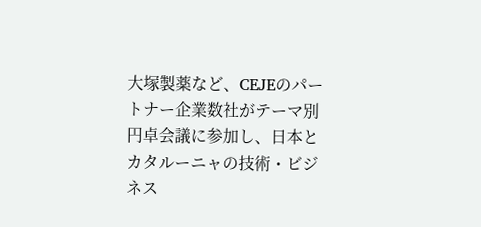大塚製薬など、CEJEのパートナー企業数社がテーマ別円卓会議に参加し、日本とカタルーニャの技術・ビジネス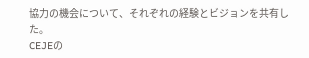協力の機会について、それぞれの経験とビジョンを共有した。
CEJEの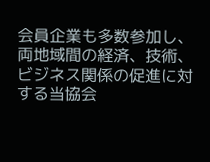会員企業も多数参加し、両地域間の経済、技術、ビジネス関係の促進に対する当協会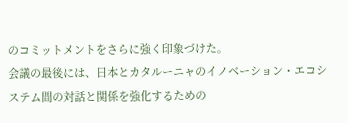のコミットメントをさらに強く印象づけた。
会議の最後には、日本とカタルーニャのイノベーション・エコシステム間の対話と関係を強化するための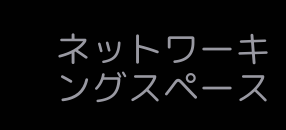ネットワーキングスペース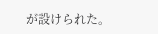が設けられた。